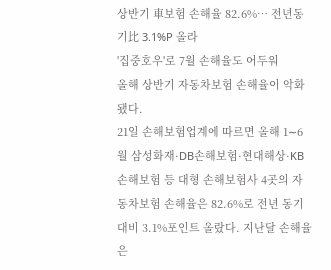상반기 車보험 손해율 82.6%… 전년동기比 3.1%P 올라
'집중호우'로 7월 손해율도 어두워
올해 상반기 자동차보험 손해율이 악화됐다.
21일 손해보험업계에 따르면 올해 1∼6월 삼성화재·DB손해보험·현대해상·KB손해보험 등 대형 손해보험사 4곳의 자동차보험 손해율은 82.6%로 전년 동기 대비 3.1%포인트 올랐다. 지난달 손해율은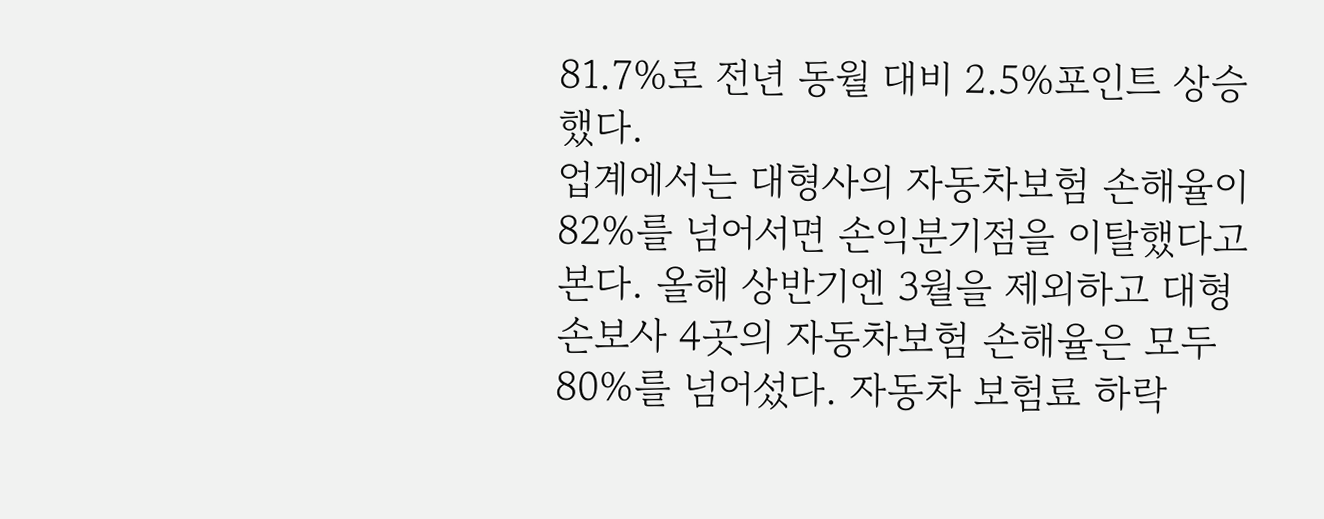81.7%로 전년 동월 대비 2.5%포인트 상승했다.
업계에서는 대형사의 자동차보험 손해율이 82%를 넘어서면 손익분기점을 이탈했다고 본다. 올해 상반기엔 3월을 제외하고 대형 손보사 4곳의 자동차보험 손해율은 모두 80%를 넘어섰다. 자동차 보험료 하락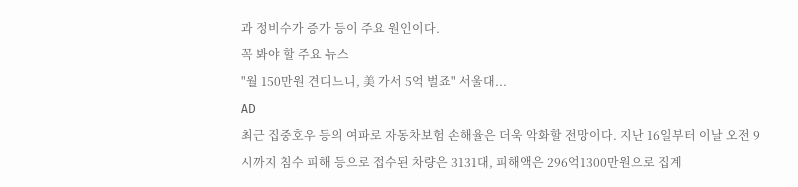과 정비수가 증가 등이 주요 원인이다.
꼭 봐야 할 주요 뉴스
"월 150만원 견디느니, 美 가서 5억 벌죠" 서울대...
AD
최근 집중호우 등의 여파로 자동차보험 손해율은 더욱 악화할 전망이다. 지난 16일부터 이날 오전 9시까지 침수 피해 등으로 접수된 차량은 3131대, 피해액은 296억1300만원으로 집계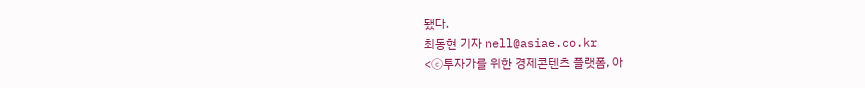됐다.
최동현 기자 nell@asiae.co.kr
<ⓒ투자가를 위한 경제콘텐츠 플랫폼, 아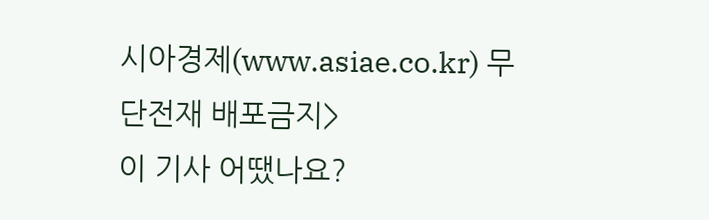시아경제(www.asiae.co.kr) 무단전재 배포금지>
이 기사 어땠나요?